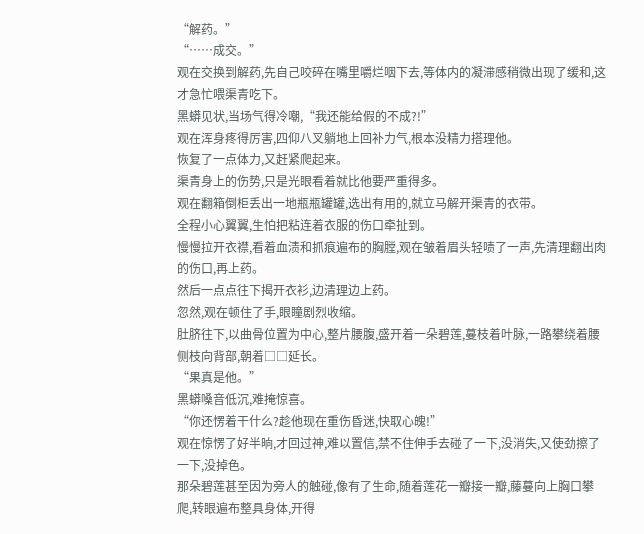“解药。”
“……成交。”
观在交换到解药,先自己咬碎在嘴里嚼烂咽下去,等体内的凝滞感稍微出现了缓和,这才急忙喂渠青吃下。
黑蟒见状,当场气得冷嘲,“我还能给假的不成?!”
观在浑身疼得厉害,四仰八叉躺地上回补力气,根本没精力搭理他。
恢复了一点体力,又赶紧爬起来。
渠青身上的伤势,只是光眼看着就比他要严重得多。
观在翻箱倒柜丢出一地瓶瓶罐罐,选出有用的,就立马解开渠青的衣带。
全程小心翼翼,生怕把粘连着衣服的伤口牵扯到。
慢慢拉开衣襟,看着血渍和抓痕遍布的胸膛,观在皱着眉头轻啧了一声,先清理翻出肉的伤口,再上药。
然后一点点往下揭开衣衫,边清理边上药。
忽然,观在顿住了手,眼瞳剧烈收缩。
肚脐往下,以曲骨位置为中心,整片腰腹,盛开着一朵碧莲,蔓枝着叶脉,一路攀绕着腰侧枝向背部,朝着□□延长。
“果真是他。”
黑蟒嗓音低沉,难掩惊喜。
“你还愣着干什么?趁他现在重伤昏迷,快取心魄!”
观在惊愣了好半晌,才回过神,难以置信,禁不住伸手去碰了一下,没消失,又使劲擦了一下,没掉色。
那朵碧莲甚至因为旁人的触碰,像有了生命,随着莲花一瓣接一瓣,藤蔓向上胸口攀爬,转眼遍布整具身体,开得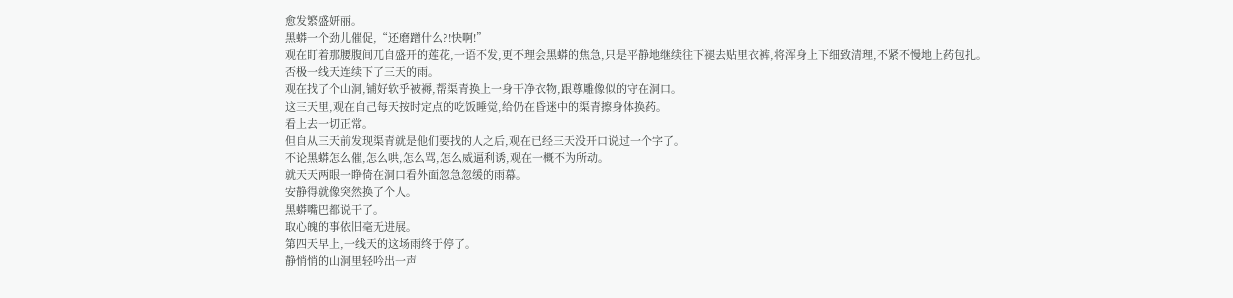愈发繁盛妍丽。
黑蟒一个劲儿催促,“还磨蹭什么?!快啊!”
观在盯着那腰腹间兀自盛开的莲花,一语不发,更不理会黑蟒的焦急,只是平静地继续往下褪去贴里衣裤,将浑身上下细致清理,不紧不慢地上药包扎。
否极一线天连续下了三天的雨。
观在找了个山洞,铺好软乎被褥,帮渠青换上一身干净衣物,跟尊雕像似的守在洞口。
这三天里,观在自己每天按时定点的吃饭睡觉,给仍在昏迷中的渠青擦身体换药。
看上去一切正常。
但自从三天前发现渠青就是他们要找的人之后,观在已经三天没开口说过一个字了。
不论黑蟒怎么催,怎么哄,怎么骂,怎么威逼利诱,观在一概不为所动。
就天天两眼一睁倚在洞口看外面忽急忽缓的雨幕。
安静得就像突然换了个人。
黑蟒嘴巴都说干了。
取心魄的事依旧毫无进展。
第四天早上,一线天的这场雨终于停了。
静悄悄的山洞里轻吟出一声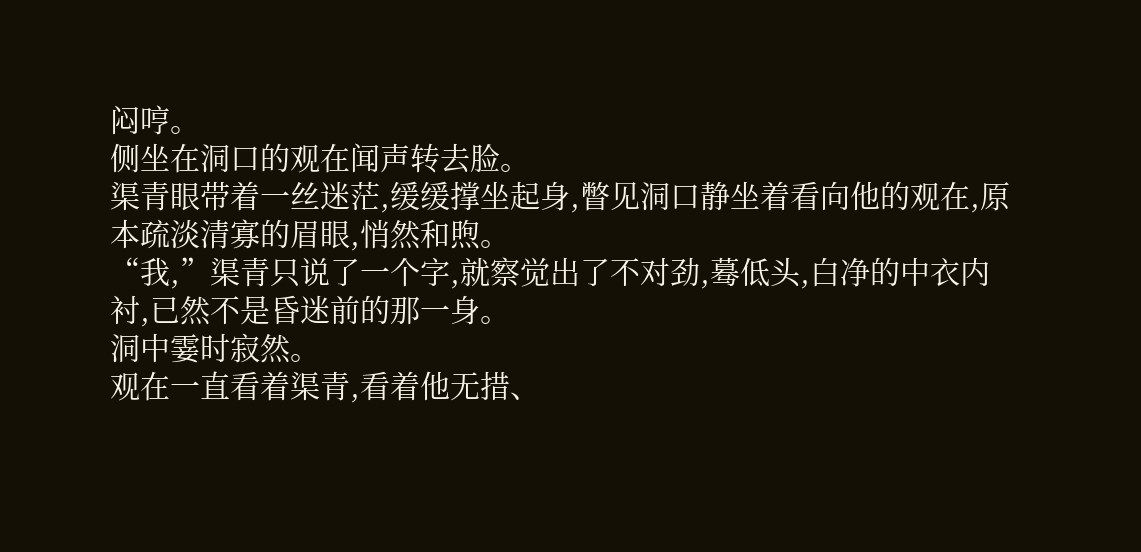闷哼。
侧坐在洞口的观在闻声转去脸。
渠青眼带着一丝迷茫,缓缓撑坐起身,瞥见洞口静坐着看向他的观在,原本疏淡清寡的眉眼,悄然和煦。
“我,”渠青只说了一个字,就察觉出了不对劲,蓦低头,白净的中衣内衬,已然不是昏迷前的那一身。
洞中霎时寂然。
观在一直看着渠青,看着他无措、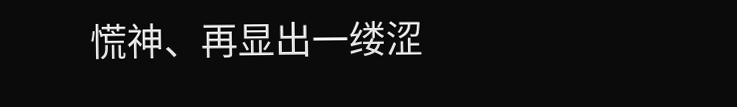慌神、再显出一缕涩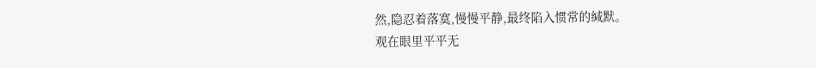然,隐忍着落寞,慢慢平静,最终陷入惯常的缄默。
观在眼里平平无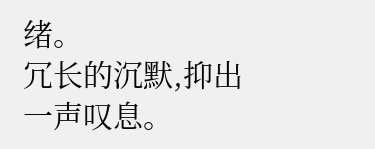绪。
冗长的沉默,抑出一声叹息。